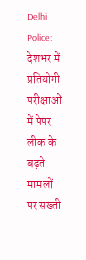Delhi Police: देशभर में प्रतियोगी परीक्षाओं में पेपर लीक के बढ़ते मामलों पर सख्ती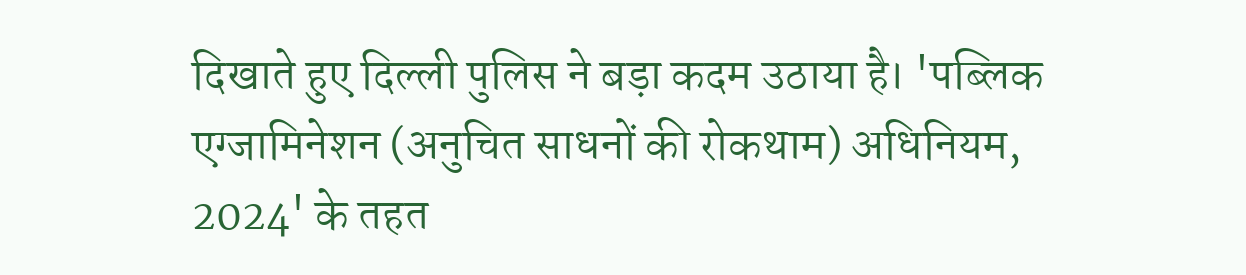दिखाते हुए दिल्ली पुलिस ने बड़ा कदम उठाया है। 'पब्लिक एग्जामिनेशन (अनुचित साधनों की रोकथाम) अधिनियम, 2024' के तहत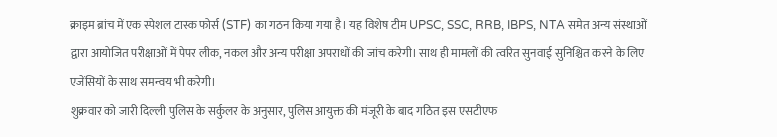क्राइम ब्रांच में एक स्पेशल टास्क फोर्स (STF) का गठन किया गया है। यह विशेष टीम UPSC, SSC, RRB, IBPS, NTA समेत अन्य संस्थाओं द्वारा आयोजित परीक्षाओं में पेपर लीक, नकल और अन्य परीक्षा अपराधों की जांच करेगी। साथ ही मामलों की त्वरित सुनवाई सुनिश्चित करने के लिए एजेंसियों के साथ समन्वय भी करेगी।
शुक्रवार को जारी दिल्ली पुलिस के सर्कुलर के अनुसार, पुलिस आयुक्त की मंजूरी के बाद गठित इस एसटीएफ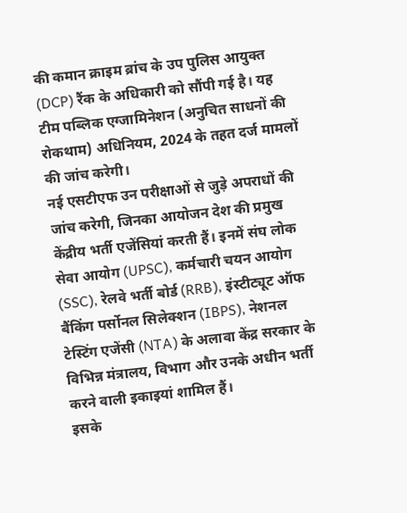की कमान क्राइम ब्रांच के उप पुलिस आयुक्त (DCP) रैंक के अधिकारी को सौंपी गई है। यह टीम पब्लिक एग्जामिनेशन (अनुचित साधनों की रोकथाम) अधिनियम, 2024 के तहत दर्ज मामलों की जांच करेगी।
नई एसटीएफ उन परीक्षाओं से जुड़े अपराधों की जांच करेगी, जिनका आयोजन देश की प्रमुख केंद्रीय भर्ती एजेंसियां करती हैं। इनमें संघ लोक सेवा आयोग (UPSC), कर्मचारी चयन आयोग (SSC), रेलवे भर्ती बोर्ड (RRB), इंस्टीट्यूट ऑफ बैंकिंग पर्सोनल सिलेक्शन (IBPS), नेशनल टेस्टिंग एजेंसी (NTA) के अलावा केंद्र सरकार के विभिन्न मंत्रालय, विभाग और उनके अधीन भर्ती करने वाली इकाइयां शामिल हैं।
इसके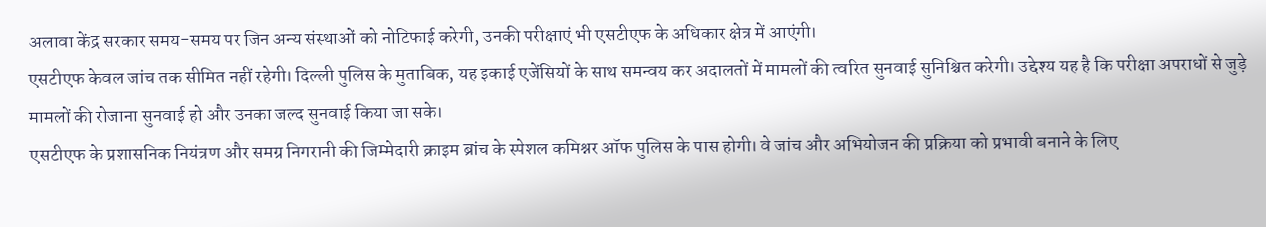अलावा केंद्र सरकार समय-समय पर जिन अन्य संस्थाओं को नोटिफाई करेगी, उनकी परीक्षाएं भी एसटीएफ के अधिकार क्षेत्र में आएंगी।
एसटीएफ केवल जांच तक सीमित नहीं रहेगी। दिल्ली पुलिस के मुताबिक, यह इकाई एजेंसियों के साथ समन्वय कर अदालतों में मामलों की त्वरित सुनवाई सुनिश्चित करेगी। उद्देश्य यह है कि परीक्षा अपराधों से जुड़े मामलों की रोजाना सुनवाई हो और उनका जल्द सुनवाई किया जा सके।
एसटीएफ के प्रशासनिक नियंत्रण और समग्र निगरानी की जिम्मेदारी क्राइम ब्रांच के स्पेशल कमिश्नर ऑफ पुलिस के पास होगी। वे जांच और अभियोजन की प्रक्रिया को प्रभावी बनाने के लिए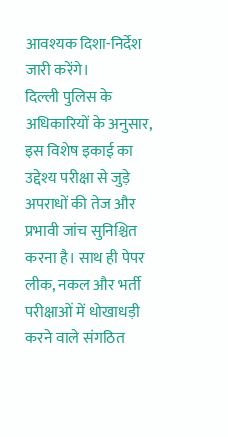आवश्यक दिशा-निर्देश जारी करेंगे।
दिल्ली पुलिस के अधिकारियों के अनुसार, इस विशेष इकाई का उद्देश्य परीक्षा से जुड़े अपराधों की तेज और प्रभावी जांच सुनिश्चित करना है। साथ ही पेपर लीक, नकल और भर्ती परीक्षाओं में धोखाधड़ी करने वाले संगठित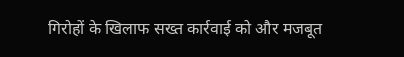गिरोहों के खिलाफ सख्त कार्रवाई को और मजबूत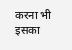करना भी इसका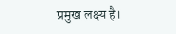प्रमुख लक्ष्य है।